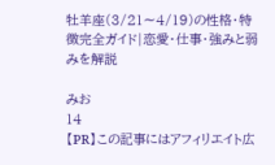牡羊座(3/21〜4/19)の性格・特徴完全ガイド|恋愛・仕事・強みと弱みを解説

みお
14
【PR】この記事にはアフィリエイト広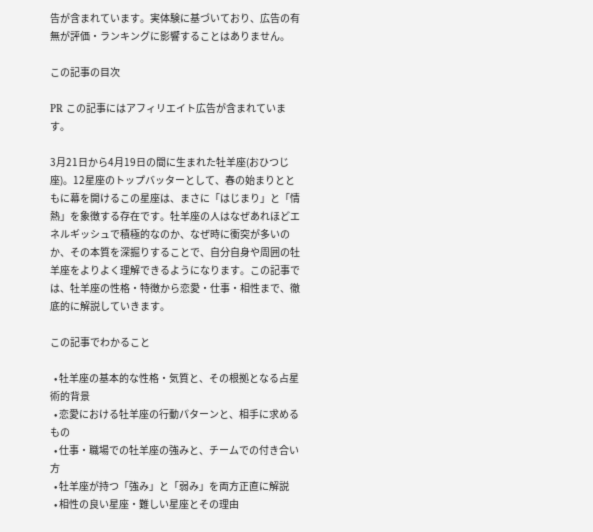告が含まれています。実体験に基づいており、広告の有無が評価・ランキングに影響することはありません。

この記事の目次

PR この記事にはアフィリエイト広告が含まれています。

3月21日から4月19日の間に生まれた牡羊座(おひつじ座)。12星座のトップバッターとして、春の始まりとともに幕を開けるこの星座は、まさに「はじまり」と「情熱」を象徴する存在です。牡羊座の人はなぜあれほどエネルギッシュで積極的なのか、なぜ時に衝突が多いのか、その本質を深掘りすることで、自分自身や周囲の牡羊座をよりよく理解できるようになります。この記事では、牡羊座の性格・特徴から恋愛・仕事・相性まで、徹底的に解説していきます。

この記事でわかること

  • 牡羊座の基本的な性格・気質と、その根拠となる占星術的背景
  • 恋愛における牡羊座の行動パターンと、相手に求めるもの
  • 仕事・職場での牡羊座の強みと、チームでの付き合い方
  • 牡羊座が持つ「強み」と「弱み」を両方正直に解説
  • 相性の良い星座・難しい星座とその理由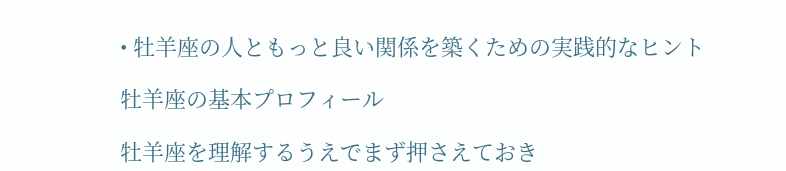• 牡羊座の人ともっと良い関係を築くための実践的なヒント

牡羊座の基本プロフィール

牡羊座を理解するうえでまず押さえておき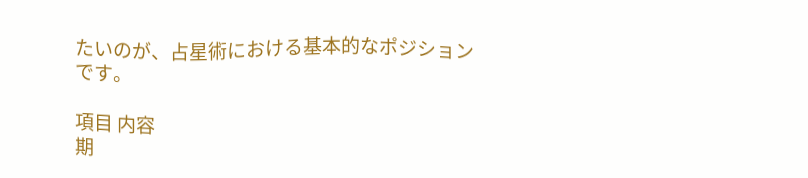たいのが、占星術における基本的なポジションです。

項目 内容
期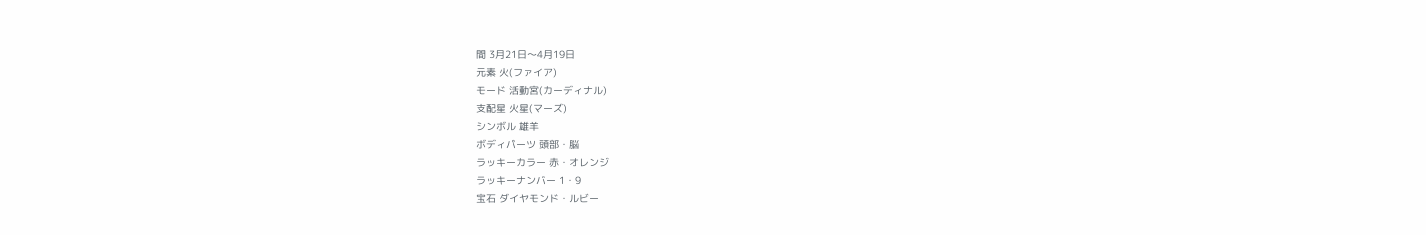間 3月21日〜4月19日
元素 火(ファイア)
モード 活動宮(カーディナル)
支配星 火星(マーズ)
シンボル 雄羊
ボディパーツ 頭部・脳
ラッキーカラー 赤・オレンジ
ラッキーナンバー 1・9
宝石 ダイヤモンド・ルビー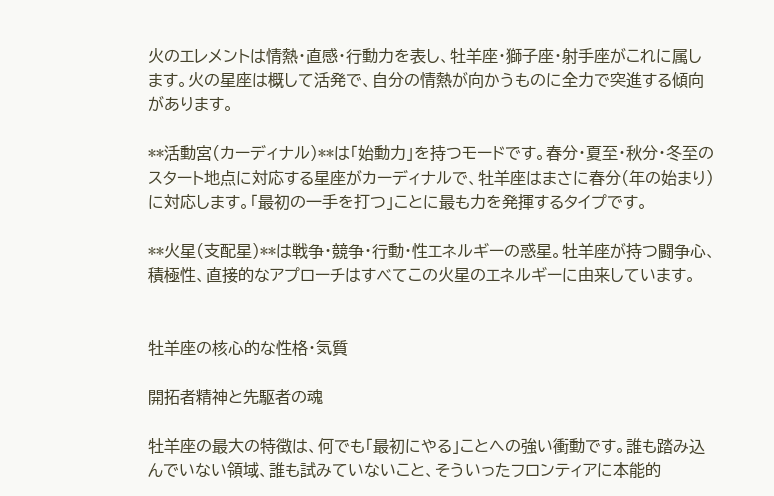火のエレメントは情熱・直感・行動力を表し、牡羊座・獅子座・射手座がこれに属します。火の星座は概して活発で、自分の情熱が向かうものに全力で突進する傾向があります。

**活動宮(カーディナル)**は「始動力」を持つモードです。春分・夏至・秋分・冬至のスタート地点に対応する星座がカーディナルで、牡羊座はまさに春分(年の始まり)に対応します。「最初の一手を打つ」ことに最も力を発揮するタイプです。

**火星(支配星)**は戦争・競争・行動・性エネルギーの惑星。牡羊座が持つ闘争心、積極性、直接的なアプローチはすべてこの火星のエネルギーに由来しています。


牡羊座の核心的な性格・気質

開拓者精神と先駆者の魂

牡羊座の最大の特徴は、何でも「最初にやる」ことへの強い衝動です。誰も踏み込んでいない領域、誰も試みていないこと、そういったフロンティアに本能的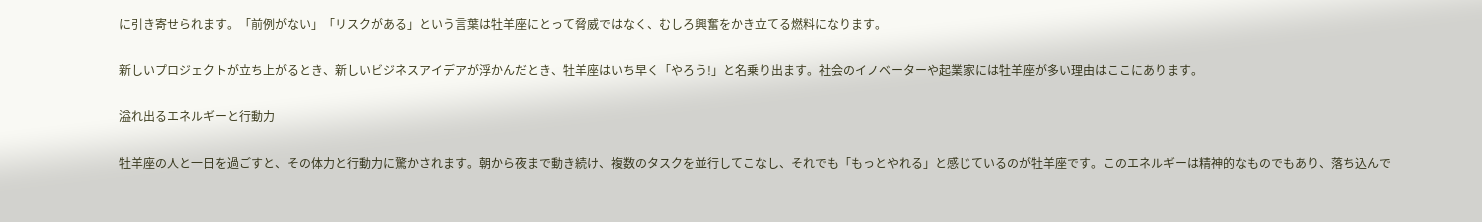に引き寄せられます。「前例がない」「リスクがある」という言葉は牡羊座にとって脅威ではなく、むしろ興奮をかき立てる燃料になります。

新しいプロジェクトが立ち上がるとき、新しいビジネスアイデアが浮かんだとき、牡羊座はいち早く「やろう!」と名乗り出ます。社会のイノベーターや起業家には牡羊座が多い理由はここにあります。

溢れ出るエネルギーと行動力

牡羊座の人と一日を過ごすと、その体力と行動力に驚かされます。朝から夜まで動き続け、複数のタスクを並行してこなし、それでも「もっとやれる」と感じているのが牡羊座です。このエネルギーは精神的なものでもあり、落ち込んで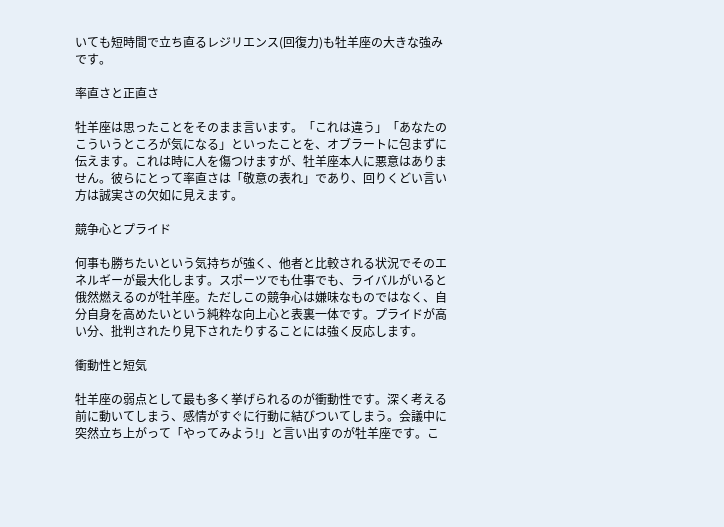いても短時間で立ち直るレジリエンス(回復力)も牡羊座の大きな強みです。

率直さと正直さ

牡羊座は思ったことをそのまま言います。「これは違う」「あなたのこういうところが気になる」といったことを、オブラートに包まずに伝えます。これは時に人を傷つけますが、牡羊座本人に悪意はありません。彼らにとって率直さは「敬意の表れ」であり、回りくどい言い方は誠実さの欠如に見えます。

競争心とプライド

何事も勝ちたいという気持ちが強く、他者と比較される状況でそのエネルギーが最大化します。スポーツでも仕事でも、ライバルがいると俄然燃えるのが牡羊座。ただしこの競争心は嫌味なものではなく、自分自身を高めたいという純粋な向上心と表裏一体です。プライドが高い分、批判されたり見下されたりすることには強く反応します。

衝動性と短気

牡羊座の弱点として最も多く挙げられるのが衝動性です。深く考える前に動いてしまう、感情がすぐに行動に結びついてしまう。会議中に突然立ち上がって「やってみよう!」と言い出すのが牡羊座です。こ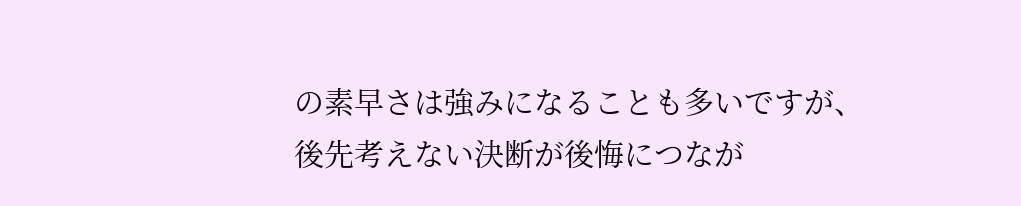の素早さは強みになることも多いですが、後先考えない決断が後悔につなが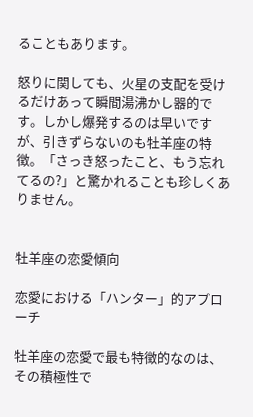ることもあります。

怒りに関しても、火星の支配を受けるだけあって瞬間湯沸かし器的です。しかし爆発するのは早いですが、引きずらないのも牡羊座の特徴。「さっき怒ったこと、もう忘れてるの?」と驚かれることも珍しくありません。


牡羊座の恋愛傾向

恋愛における「ハンター」的アプローチ

牡羊座の恋愛で最も特徴的なのは、その積極性で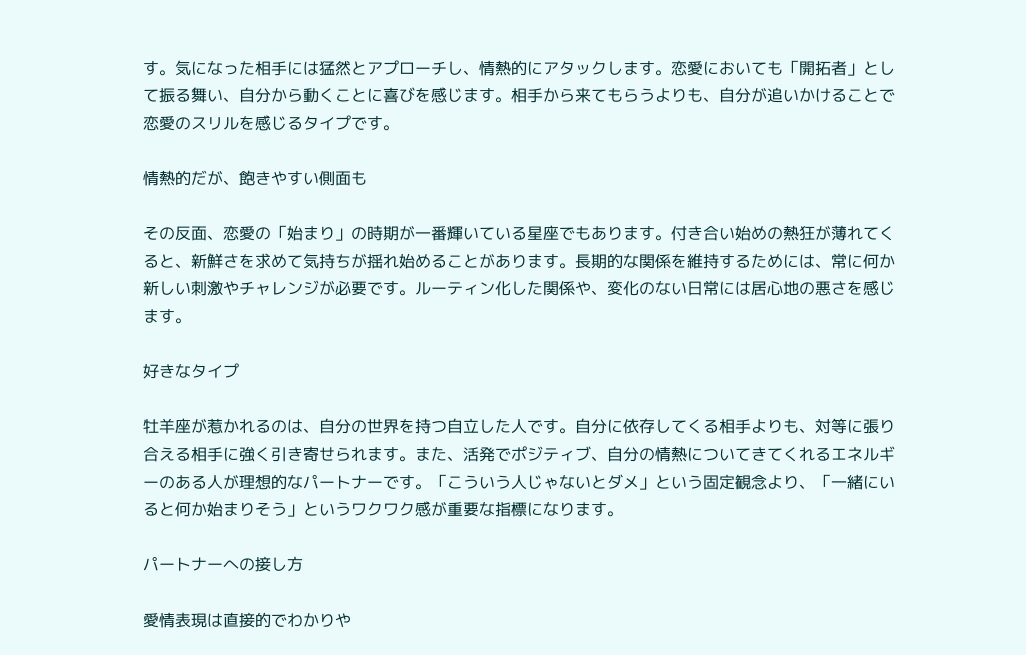す。気になった相手には猛然とアプローチし、情熱的にアタックします。恋愛においても「開拓者」として振る舞い、自分から動くことに喜びを感じます。相手から来てもらうよりも、自分が追いかけることで恋愛のスリルを感じるタイプです。

情熱的だが、飽きやすい側面も

その反面、恋愛の「始まり」の時期が一番輝いている星座でもあります。付き合い始めの熱狂が薄れてくると、新鮮さを求めて気持ちが揺れ始めることがあります。長期的な関係を維持するためには、常に何か新しい刺激やチャレンジが必要です。ルーティン化した関係や、変化のない日常には居心地の悪さを感じます。

好きなタイプ

牡羊座が惹かれるのは、自分の世界を持つ自立した人です。自分に依存してくる相手よりも、対等に張り合える相手に強く引き寄せられます。また、活発でポジティブ、自分の情熱についてきてくれるエネルギーのある人が理想的なパートナーです。「こういう人じゃないとダメ」という固定観念より、「一緒にいると何か始まりそう」というワクワク感が重要な指標になります。

パートナーへの接し方

愛情表現は直接的でわかりや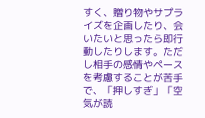すく、贈り物やサプライズを企画したり、会いたいと思ったら即行動したりします。ただし相手の感情やペースを考慮することが苦手で、「押しすぎ」「空気が読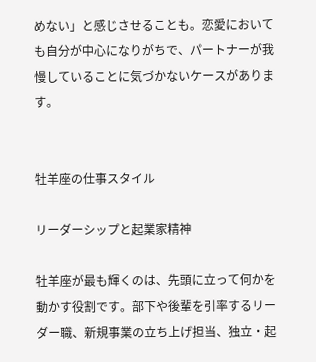めない」と感じさせることも。恋愛においても自分が中心になりがちで、パートナーが我慢していることに気づかないケースがあります。


牡羊座の仕事スタイル

リーダーシップと起業家精神

牡羊座が最も輝くのは、先頭に立って何かを動かす役割です。部下や後輩を引率するリーダー職、新規事業の立ち上げ担当、独立・起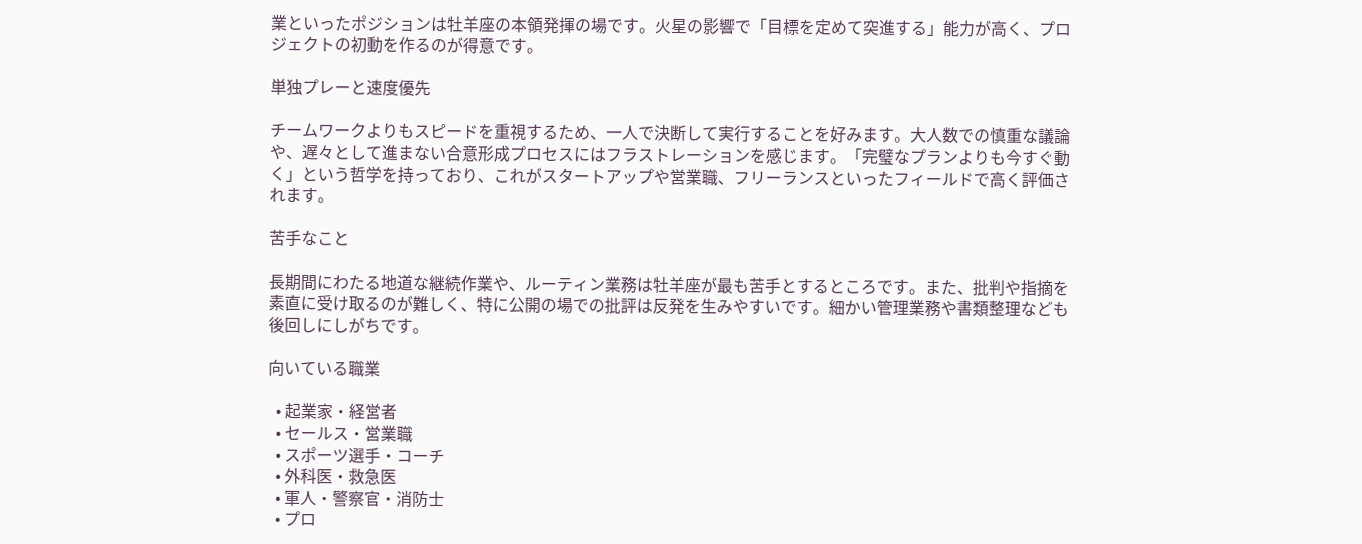業といったポジションは牡羊座の本領発揮の場です。火星の影響で「目標を定めて突進する」能力が高く、プロジェクトの初動を作るのが得意です。

単独プレーと速度優先

チームワークよりもスピードを重視するため、一人で決断して実行することを好みます。大人数での慎重な議論や、遅々として進まない合意形成プロセスにはフラストレーションを感じます。「完璧なプランよりも今すぐ動く」という哲学を持っており、これがスタートアップや営業職、フリーランスといったフィールドで高く評価されます。

苦手なこと

長期間にわたる地道な継続作業や、ルーティン業務は牡羊座が最も苦手とするところです。また、批判や指摘を素直に受け取るのが難しく、特に公開の場での批評は反発を生みやすいです。細かい管理業務や書類整理なども後回しにしがちです。

向いている職業

  • 起業家・経営者
  • セールス・営業職
  • スポーツ選手・コーチ
  • 外科医・救急医
  • 軍人・警察官・消防士
  • プロ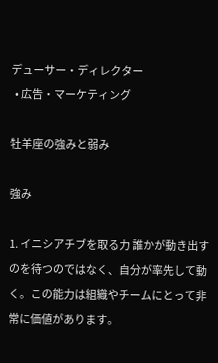デューサー・ディレクター
  • 広告・マーケティング

牡羊座の強みと弱み

強み

1. イニシアチブを取る力 誰かが動き出すのを待つのではなく、自分が率先して動く。この能力は組織やチームにとって非常に価値があります。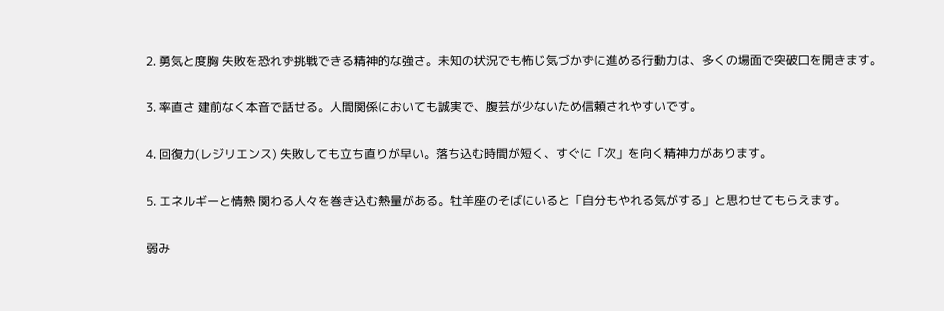2. 勇気と度胸 失敗を恐れず挑戦できる精神的な強さ。未知の状況でも怖じ気づかずに進める行動力は、多くの場面で突破口を開きます。

3. 率直さ 建前なく本音で話せる。人間関係においても誠実で、腹芸が少ないため信頼されやすいです。

4. 回復力(レジリエンス) 失敗しても立ち直りが早い。落ち込む時間が短く、すぐに「次」を向く精神力があります。

5. エネルギーと情熱 関わる人々を巻き込む熱量がある。牡羊座のそばにいると「自分もやれる気がする」と思わせてもらえます。

弱み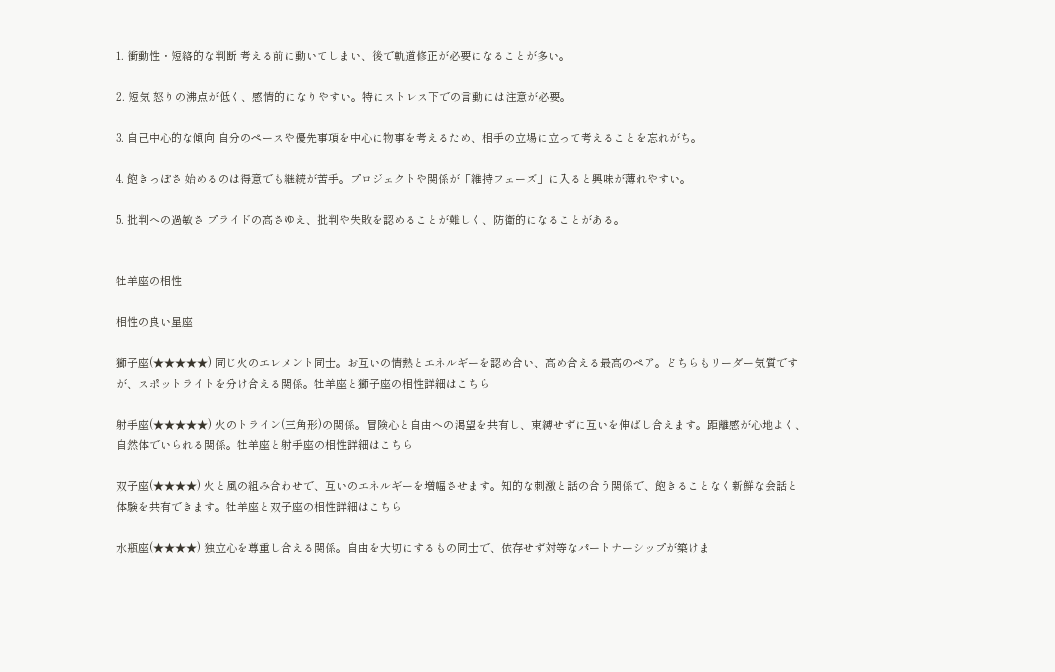1. 衝動性・短絡的な判断 考える前に動いてしまい、後で軌道修正が必要になることが多い。

2. 短気 怒りの沸点が低く、感情的になりやすい。特にストレス下での言動には注意が必要。

3. 自己中心的な傾向 自分のペースや優先事項を中心に物事を考えるため、相手の立場に立って考えることを忘れがち。

4. 飽きっぽさ 始めるのは得意でも継続が苦手。プロジェクトや関係が「維持フェーズ」に入ると興味が薄れやすい。

5. 批判への過敏さ プライドの高さゆえ、批判や失敗を認めることが難しく、防衛的になることがある。


牡羊座の相性

相性の良い星座

獅子座(★★★★★) 同じ火のエレメント同士。お互いの情熱とエネルギーを認め合い、高め合える最高のペア。どちらもリーダー気質ですが、スポットライトを分け合える関係。牡羊座と獅子座の相性詳細はこちら

射手座(★★★★★) 火のトライン(三角形)の関係。冒険心と自由への渇望を共有し、束縛せずに互いを伸ばし合えます。距離感が心地よく、自然体でいられる関係。牡羊座と射手座の相性詳細はこちら

双子座(★★★★) 火と風の組み合わせで、互いのエネルギーを増幅させます。知的な刺激と話の合う関係で、飽きることなく新鮮な会話と体験を共有できます。牡羊座と双子座の相性詳細はこちら

水瓶座(★★★★) 独立心を尊重し合える関係。自由を大切にするもの同士で、依存せず対等なパートナーシップが築けま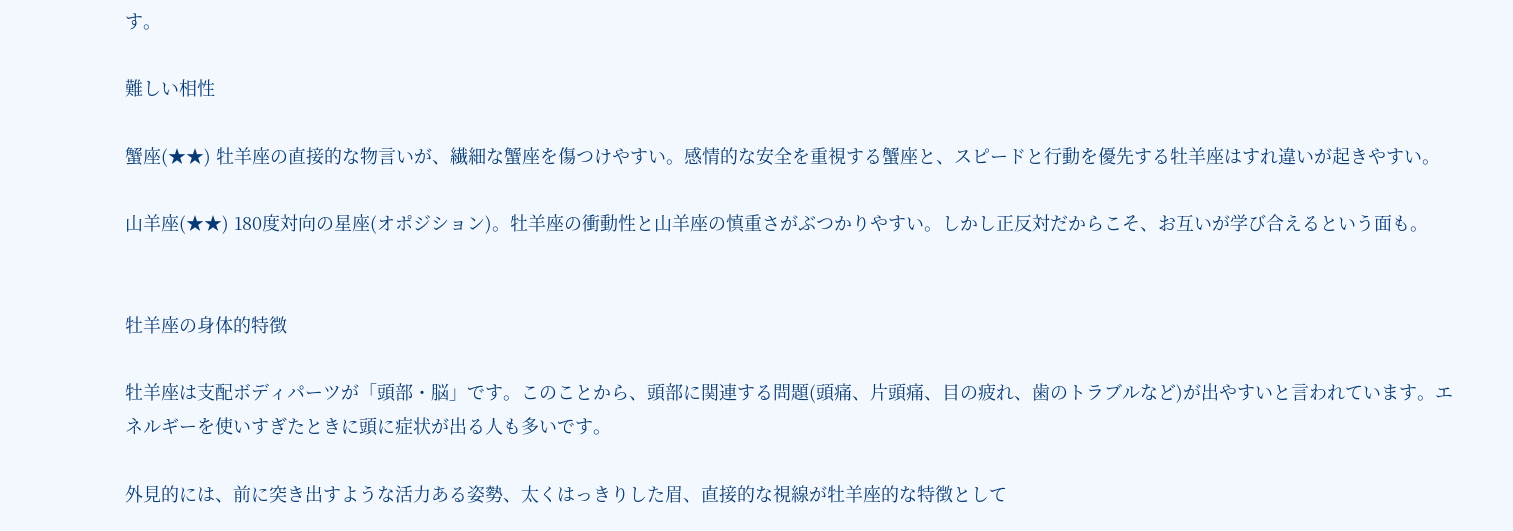す。

難しい相性

蟹座(★★) 牡羊座の直接的な物言いが、繊細な蟹座を傷つけやすい。感情的な安全を重視する蟹座と、スピードと行動を優先する牡羊座はすれ違いが起きやすい。

山羊座(★★) 180度対向の星座(オポジション)。牡羊座の衝動性と山羊座の慎重さがぶつかりやすい。しかし正反対だからこそ、お互いが学び合えるという面も。


牡羊座の身体的特徴

牡羊座は支配ボディパーツが「頭部・脳」です。このことから、頭部に関連する問題(頭痛、片頭痛、目の疲れ、歯のトラブルなど)が出やすいと言われています。エネルギーを使いすぎたときに頭に症状が出る人も多いです。

外見的には、前に突き出すような活力ある姿勢、太くはっきりした眉、直接的な視線が牡羊座的な特徴として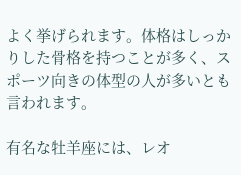よく挙げられます。体格はしっかりした骨格を持つことが多く、スポーツ向きの体型の人が多いとも言われます。

有名な牡羊座には、レオ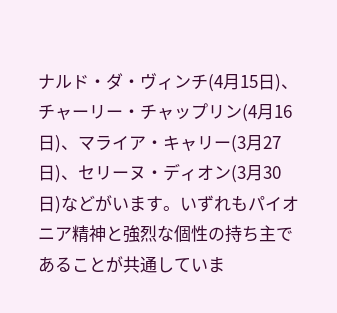ナルド・ダ・ヴィンチ(4月15日)、チャーリー・チャップリン(4月16日)、マライア・キャリー(3月27日)、セリーヌ・ディオン(3月30日)などがいます。いずれもパイオニア精神と強烈な個性の持ち主であることが共通していま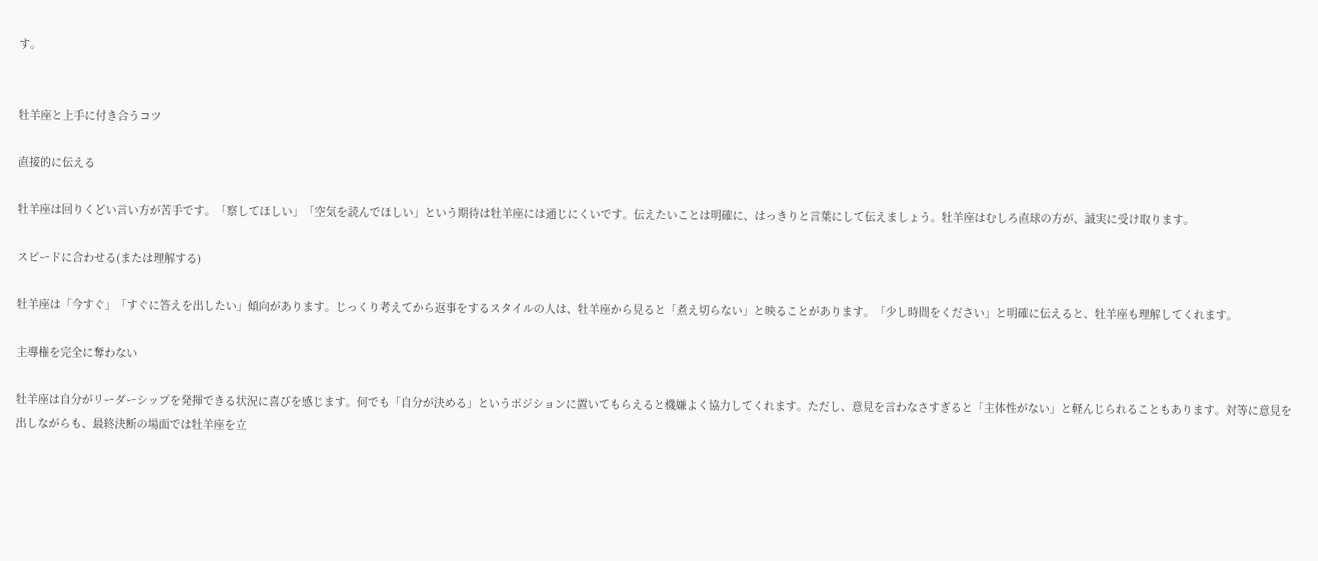す。


牡羊座と上手に付き合うコツ

直接的に伝える

牡羊座は回りくどい言い方が苦手です。「察してほしい」「空気を読んでほしい」という期待は牡羊座には通じにくいです。伝えたいことは明確に、はっきりと言葉にして伝えましょう。牡羊座はむしろ直球の方が、誠実に受け取ります。

スピードに合わせる(または理解する)

牡羊座は「今すぐ」「すぐに答えを出したい」傾向があります。じっくり考えてから返事をするスタイルの人は、牡羊座から見ると「煮え切らない」と映ることがあります。「少し時間をください」と明確に伝えると、牡羊座も理解してくれます。

主導権を完全に奪わない

牡羊座は自分がリーダーシップを発揮できる状況に喜びを感じます。何でも「自分が決める」というポジションに置いてもらえると機嫌よく協力してくれます。ただし、意見を言わなさすぎると「主体性がない」と軽んじられることもあります。対等に意見を出しながらも、最終決断の場面では牡羊座を立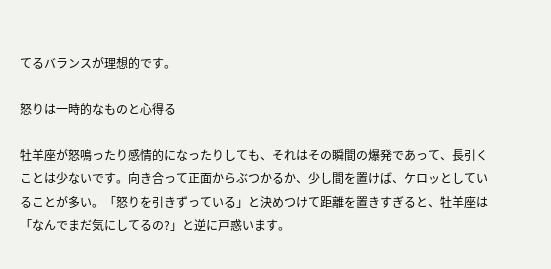てるバランスが理想的です。

怒りは一時的なものと心得る

牡羊座が怒鳴ったり感情的になったりしても、それはその瞬間の爆発であって、長引くことは少ないです。向き合って正面からぶつかるか、少し間を置けば、ケロッとしていることが多い。「怒りを引きずっている」と決めつけて距離を置きすぎると、牡羊座は「なんでまだ気にしてるの?」と逆に戸惑います。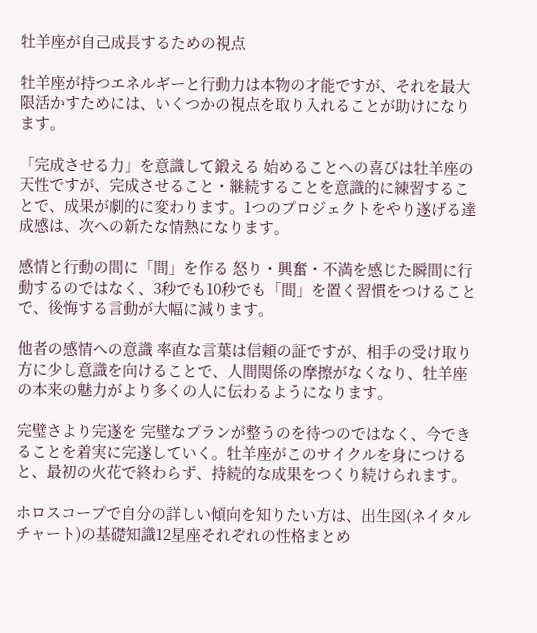牡羊座が自己成長するための視点

牡羊座が持つエネルギーと行動力は本物の才能ですが、それを最大限活かすためには、いくつかの視点を取り入れることが助けになります。

「完成させる力」を意識して鍛える 始めることへの喜びは牡羊座の天性ですが、完成させること・継続することを意識的に練習することで、成果が劇的に変わります。1つのプロジェクトをやり遂げる達成感は、次への新たな情熱になります。

感情と行動の間に「間」を作る 怒り・興奮・不満を感じた瞬間に行動するのではなく、3秒でも10秒でも「間」を置く習慣をつけることで、後悔する言動が大幅に減ります。

他者の感情への意識 率直な言葉は信頼の証ですが、相手の受け取り方に少し意識を向けることで、人間関係の摩擦がなくなり、牡羊座の本来の魅力がより多くの人に伝わるようになります。

完璧さより完遂を 完璧なプランが整うのを待つのではなく、今できることを着実に完遂していく。牡羊座がこのサイクルを身につけると、最初の火花で終わらず、持続的な成果をつくり続けられます。

ホロスコープで自分の詳しい傾向を知りたい方は、出生図(ネイタルチャート)の基礎知識12星座それぞれの性格まとめ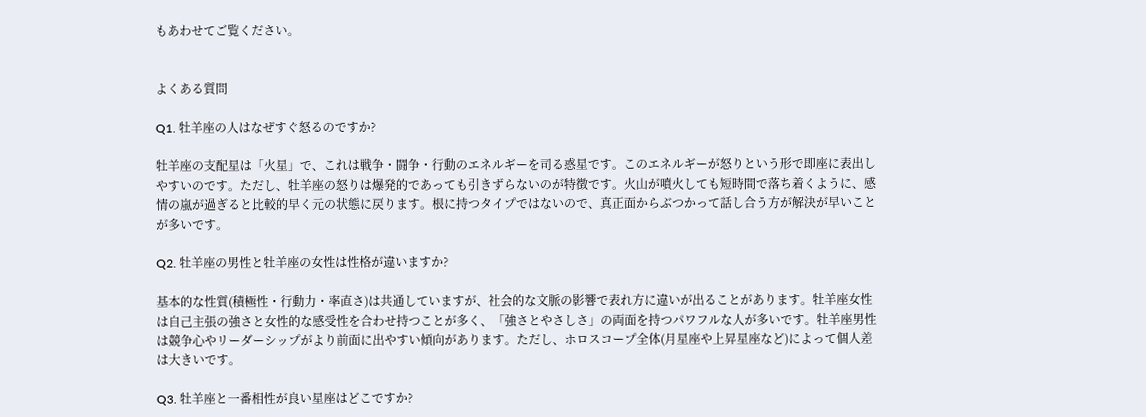もあわせてご覧ください。


よくある質問

Q1. 牡羊座の人はなぜすぐ怒るのですか?

牡羊座の支配星は「火星」で、これは戦争・闘争・行動のエネルギーを司る惑星です。このエネルギーが怒りという形で即座に表出しやすいのです。ただし、牡羊座の怒りは爆発的であっても引きずらないのが特徴です。火山が噴火しても短時間で落ち着くように、感情の嵐が過ぎると比較的早く元の状態に戻ります。根に持つタイプではないので、真正面からぶつかって話し合う方が解決が早いことが多いです。

Q2. 牡羊座の男性と牡羊座の女性は性格が違いますか?

基本的な性質(積極性・行動力・率直さ)は共通していますが、社会的な文脈の影響で表れ方に違いが出ることがあります。牡羊座女性は自己主張の強さと女性的な感受性を合わせ持つことが多く、「強さとやさしさ」の両面を持つパワフルな人が多いです。牡羊座男性は競争心やリーダーシップがより前面に出やすい傾向があります。ただし、ホロスコープ全体(月星座や上昇星座など)によって個人差は大きいです。

Q3. 牡羊座と一番相性が良い星座はどこですか?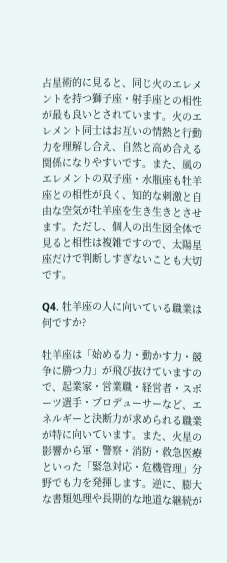占星術的に見ると、同じ火のエレメントを持つ獅子座・射手座との相性が最も良いとされています。火のエレメント同士はお互いの情熱と行動力を理解し合え、自然と高め合える関係になりやすいです。また、風のエレメントの双子座・水瓶座も牡羊座との相性が良く、知的な刺激と自由な空気が牡羊座を生き生きとさせます。ただし、個人の出生図全体で見ると相性は複雑ですので、太陽星座だけで判断しすぎないことも大切です。

Q4. 牡羊座の人に向いている職業は何ですか?

牡羊座は「始める力・動かす力・競争に勝つ力」が飛び抜けていますので、起業家・営業職・経営者・スポーツ選手・プロデューサーなど、エネルギーと決断力が求められる職業が特に向いています。また、火星の影響から軍・警察・消防・救急医療といった「緊急対応・危機管理」分野でも力を発揮します。逆に、膨大な書類処理や長期的な地道な継続が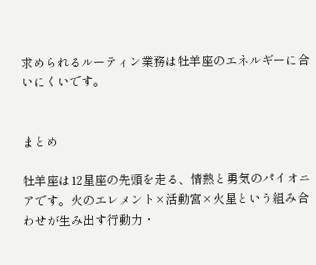求められるルーティン業務は牡羊座のエネルギーに合いにくいです。


まとめ

牡羊座は12星座の先頭を走る、情熱と勇気のパイオニアです。火のエレメント×活動宮×火星という組み合わせが生み出す行動力・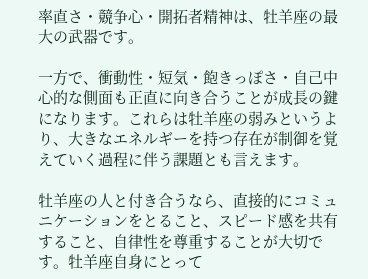率直さ・競争心・開拓者精神は、牡羊座の最大の武器です。

一方で、衝動性・短気・飽きっぽさ・自己中心的な側面も正直に向き合うことが成長の鍵になります。これらは牡羊座の弱みというより、大きなエネルギーを持つ存在が制御を覚えていく過程に伴う課題とも言えます。

牡羊座の人と付き合うなら、直接的にコミュニケーションをとること、スピード感を共有すること、自律性を尊重することが大切です。牡羊座自身にとって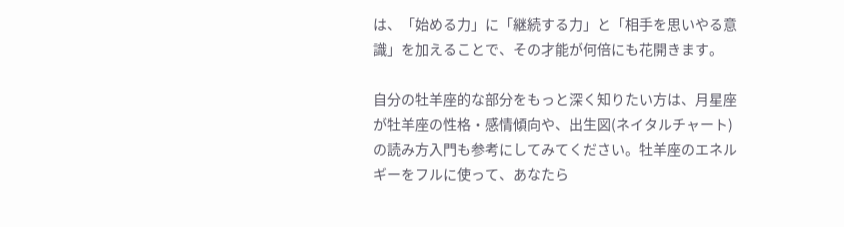は、「始める力」に「継続する力」と「相手を思いやる意識」を加えることで、その才能が何倍にも花開きます。

自分の牡羊座的な部分をもっと深く知りたい方は、月星座が牡羊座の性格・感情傾向や、出生図(ネイタルチャート)の読み方入門も参考にしてみてください。牡羊座のエネルギーをフルに使って、あなたら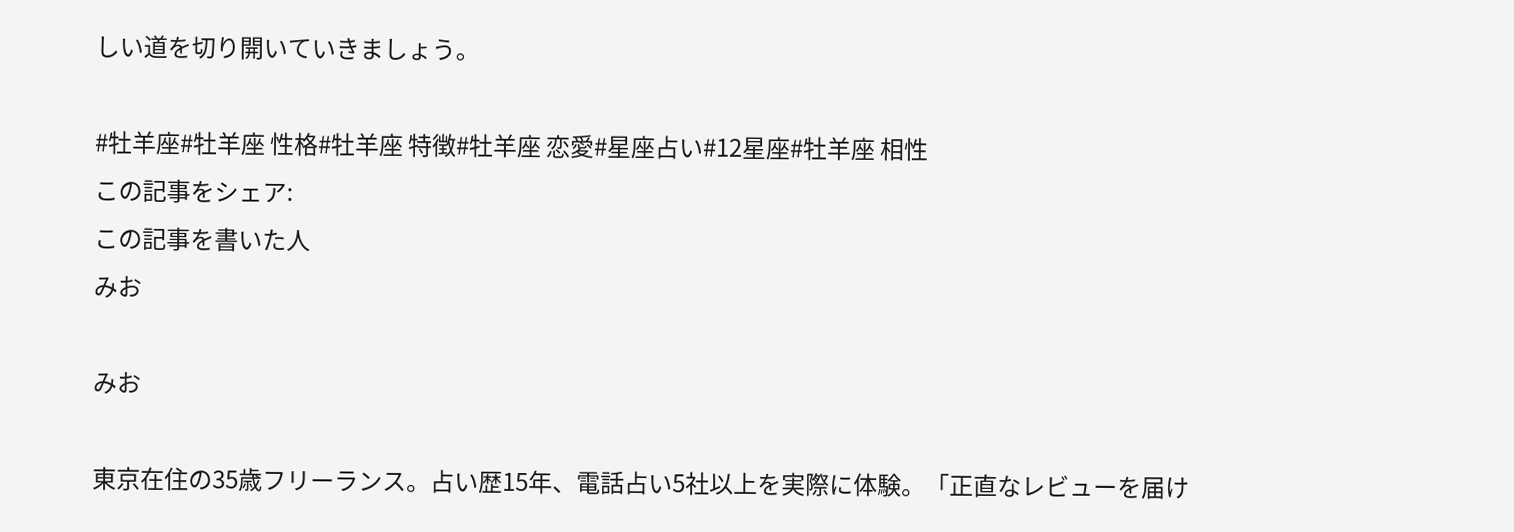しい道を切り開いていきましょう。

#牡羊座#牡羊座 性格#牡羊座 特徴#牡羊座 恋愛#星座占い#12星座#牡羊座 相性
この記事をシェア:
この記事を書いた人
みお

みお

東京在住の35歳フリーランス。占い歴15年、電話占い5社以上を実際に体験。「正直なレビューを届け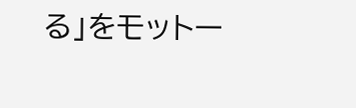る」をモットー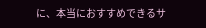に、本当におすすめできるサ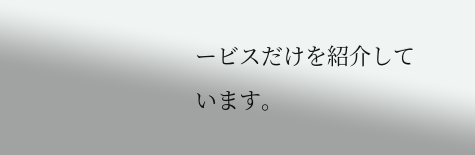ービスだけを紹介しています。